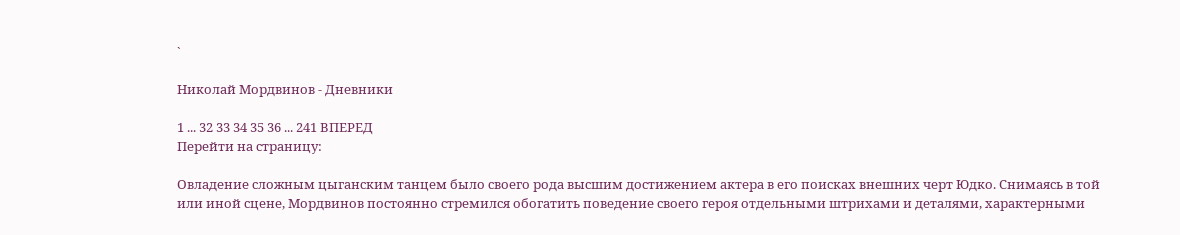`

Николай Мордвинов - Дневники

1 ... 32 33 34 35 36 ... 241 ВПЕРЕД
Перейти на страницу:

Овладение сложным цыганским танцем было своего рода высшим достижением актера в его поисках внешних черт Юдко. Снимаясь в той или иной сцене, Мордвинов постоянно стремился обогатить поведение своего героя отдельными штрихами и деталями, характерными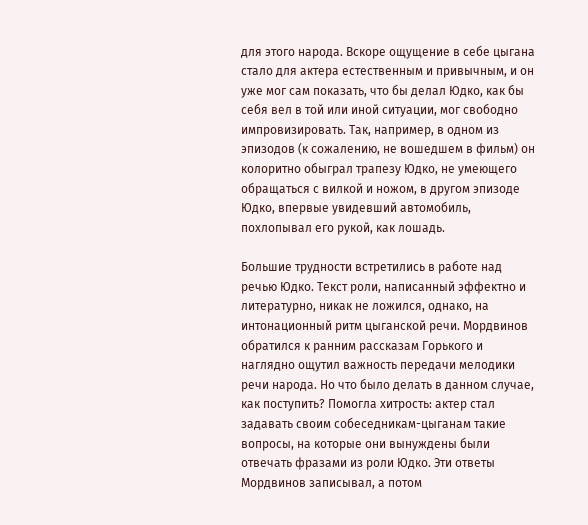для этого народа. Вскоре ощущение в себе цыгана стало для актера естественным и привычным, и он уже мог сам показать, что бы делал Юдко, как бы себя вел в той или иной ситуации, мог свободно импровизировать. Так, например, в одном из эпизодов (к сожалению, не вошедшем в фильм) он колоритно обыграл трапезу Юдко, не умеющего обращаться с вилкой и ножом, в другом эпизоде Юдко, впервые увидевший автомобиль, похлопывал его рукой, как лошадь.

Большие трудности встретились в работе над речью Юдко. Текст роли, написанный эффектно и литературно, никак не ложился, однако, на интонационный ритм цыганской речи. Мордвинов обратился к ранним рассказам Горького и наглядно ощутил важность передачи мелодики речи народа. Но что было делать в данном случае, как поступить? Помогла хитрость: актер стал задавать своим собеседникам-цыганам такие вопросы, на которые они вынуждены были отвечать фразами из роли Юдко. Эти ответы Мордвинов записывал, а потом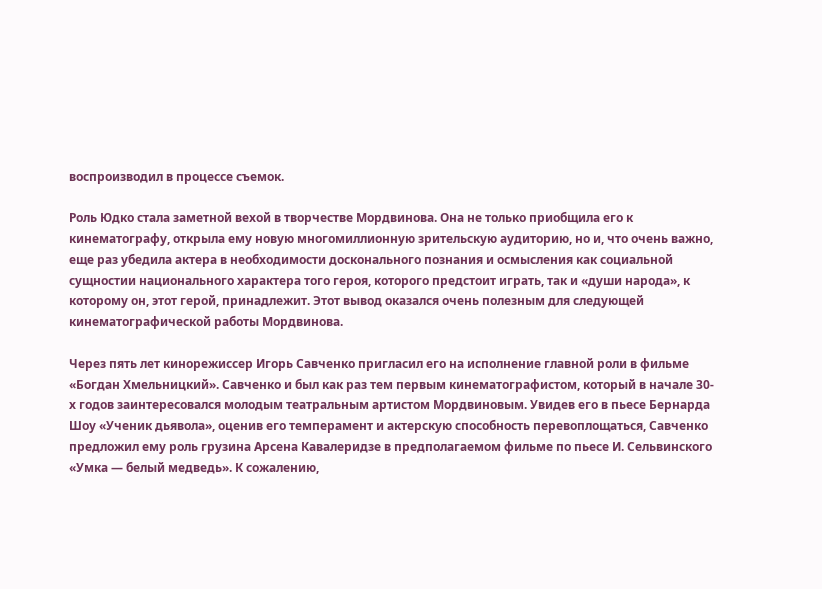воспроизводил в процессе съемок.

Роль Юдко стала заметной вехой в творчестве Мордвинова. Она не только приобщила его к кинематографу, открыла ему новую многомиллионную зрительскую аудиторию, но и, что очень важно, еще раз убедила актера в необходимости досконального познания и осмысления как социальной сущностии национального характера того героя, которого предстоит играть, так и «души народа», к которому он, этот герой, принадлежит. Этот вывод оказался очень полезным для следующей кинематографической работы Мордвинова.

Через пять лет кинорежиссер Игорь Савченко пригласил его на исполнение главной роли в фильме «Богдан Хмельницкий». Савченко и был как раз тем первым кинематографистом, который в начале 30-х годов заинтересовался молодым театральным артистом Мордвиновым. Увидев его в пьесе Бернарда Шоу «Ученик дьявола», оценив его темперамент и актерскую способность перевоплощаться, Савченко предложил ему роль грузина Арсена Кавалеридзе в предполагаемом фильме по пьесе И. Сельвинского «Умка — белый медведь». К сожалению,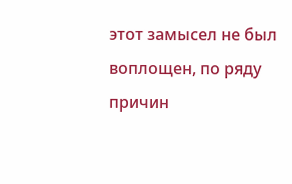этот замысел не был воплощен, по ряду причин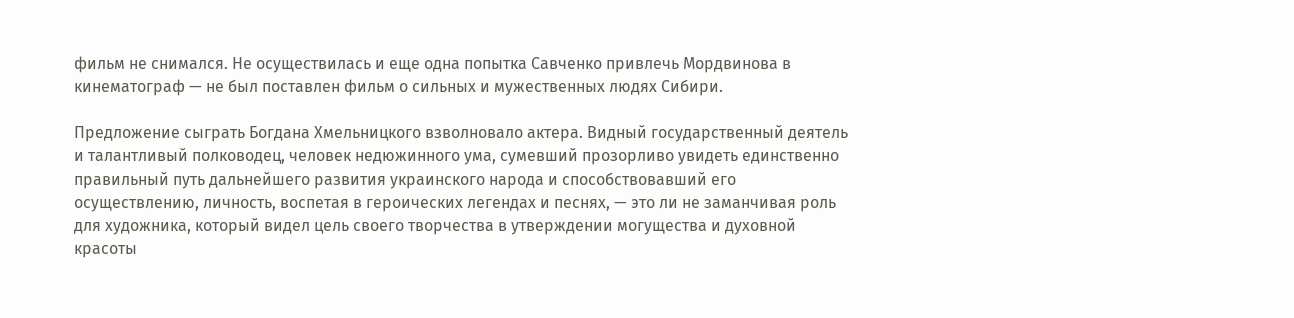фильм не снимался. Не осуществилась и еще одна попытка Савченко привлечь Мордвинова в кинематограф — не был поставлен фильм о сильных и мужественных людях Сибири.

Предложение сыграть Богдана Хмельницкого взволновало актера. Видный государственный деятель и талантливый полководец, человек недюжинного ума, сумевший прозорливо увидеть единственно правильный путь дальнейшего развития украинского народа и способствовавший его осуществлению, личность, воспетая в героических легендах и песнях, — это ли не заманчивая роль для художника, который видел цель своего творчества в утверждении могущества и духовной красоты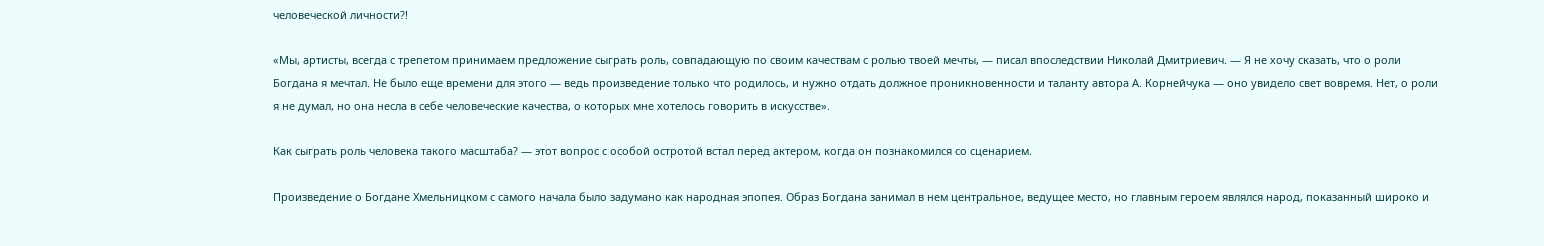человеческой личности?!

«Мы, артисты, всегда с трепетом принимаем предложение сыграть роль, совпадающую по своим качествам с ролью твоей мечты, — писал впоследствии Николай Дмитриевич. — Я не хочу сказать, что о роли Богдана я мечтал. Не было еще времени для этого — ведь произведение только что родилось, и нужно отдать должное проникновенности и таланту автора А. Корнейчука — оно увидело свет вовремя. Нет, о роли я не думал, но она несла в себе человеческие качества, о которых мне хотелось говорить в искусстве».

Как сыграть роль человека такого масштаба? — этот вопрос с особой остротой встал перед актером, когда он познакомился со сценарием.

Произведение о Богдане Хмельницком с самого начала было задумано как народная эпопея. Образ Богдана занимал в нем центральное, ведущее место, но главным героем являлся народ, показанный широко и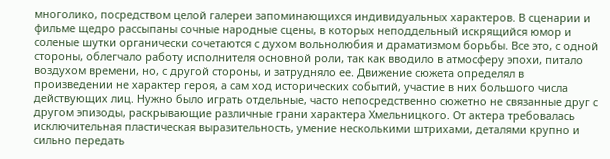многолико, посредством целой галереи запоминающихся индивидуальных характеров. В сценарии и фильме щедро рассыпаны сочные народные сцены, в которых неподдельный искрящийся юмор и соленые шутки органически сочетаются с духом вольнолюбия и драматизмом борьбы. Все это, с одной стороны, облегчало работу исполнителя основной роли, так как вводило в атмосферу эпохи, питало воздухом времени, но, с другой стороны, и затрудняло ее. Движение сюжета определял в произведении не характер героя, а сам ход исторических событий, участие в них большого числа действующих лиц. Нужно было играть отдельные, часто непосредственно сюжетно не связанные друг с другом эпизоды, раскрывающие различные грани характера Хмельницкого. От актера требовалась исключительная пластическая выразительность, умение несколькими штрихами, деталями крупно и сильно передать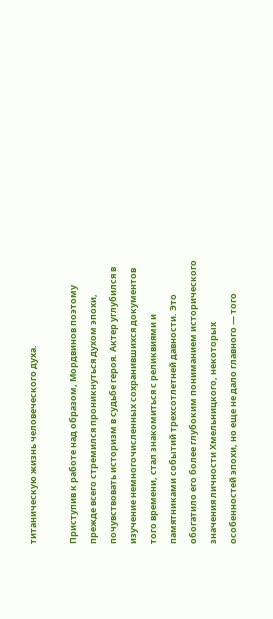титаническую жизнь человеческого духа.

Приступив к работе над образом, Мордвинов поэтому прежде всего стремился проникнуться духом эпохи, почувствовать историзм в судьбе героя. Актер углубился в изучение немногочисленных сохранившихся документов того времени, стал знакомиться с реликвиями и памятниками событий трехсотлетней давности. Это обогатило его более глубоким пониманием исторического значения личности Хмельницкого, некоторых особенностей эпохи, но еще не дало главного — того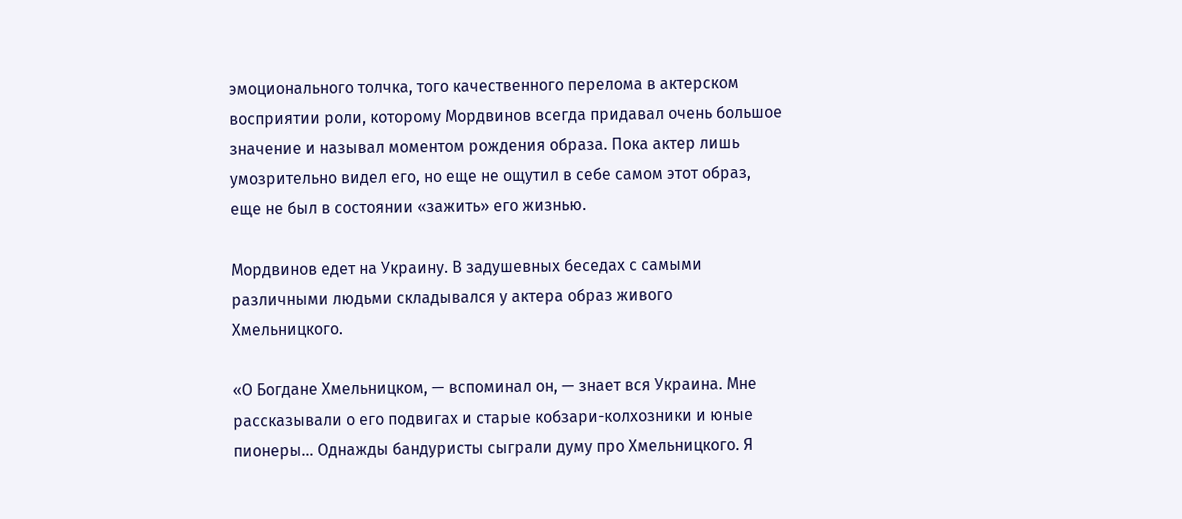эмоционального толчка, того качественного перелома в актерском восприятии роли, которому Мордвинов всегда придавал очень большое значение и называл моментом рождения образа. Пока актер лишь умозрительно видел его, но еще не ощутил в себе самом этот образ, еще не был в состоянии «зажить» его жизнью.

Мордвинов едет на Украину. В задушевных беседах с самыми различными людьми складывался у актера образ живого Хмельницкого.

«О Богдане Хмельницком, — вспоминал он, — знает вся Украина. Мне рассказывали о его подвигах и старые кобзари-колхозники и юные пионеры… Однажды бандуристы сыграли думу про Хмельницкого. Я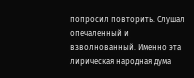попросил повторить. Слушал опечаленный и взволнованный. Именно эта лирическая народная дума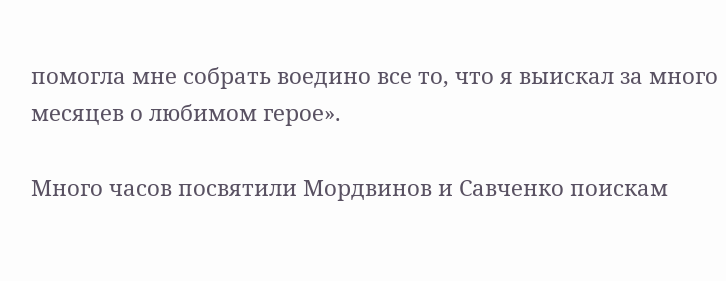помогла мне собрать воедино все то, что я выискал за много месяцев о любимом герое».

Много часов посвятили Мордвинов и Савченко поискам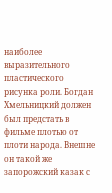наиболее выразительного пластического рисунка роли. Богдан Хмельницкий должен был предстать в фильме плотью от плоти народа. Внешне он такой же запорожский казак с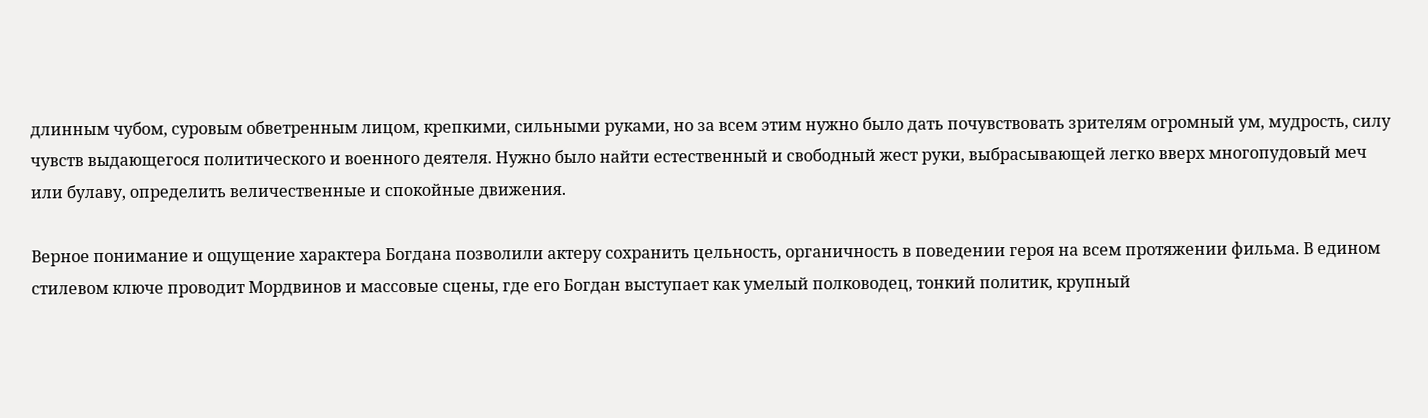длинным чубом, суровым обветренным лицом, крепкими, сильными руками, но за всем этим нужно было дать почувствовать зрителям огромный ум, мудрость, силу чувств выдающегося политического и военного деятеля. Нужно было найти естественный и свободный жест руки, выбрасывающей легко вверх многопудовый меч или булаву, определить величественные и спокойные движения.

Верное понимание и ощущение характера Богдана позволили актеру сохранить цельность, органичность в поведении героя на всем протяжении фильма. В едином стилевом ключе проводит Мордвинов и массовые сцены, где его Богдан выступает как умелый полководец, тонкий политик, крупный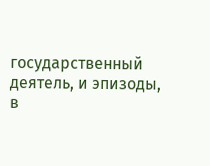государственный деятель, и эпизоды, в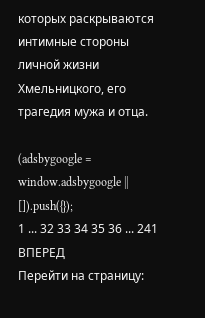которых раскрываются интимные стороны личной жизни Хмельницкого, его трагедия мужа и отца.

(adsbygoogle = window.adsbygoogle || []).push({});
1 ... 32 33 34 35 36 ... 241 ВПЕРЕД
Перейти на страницу: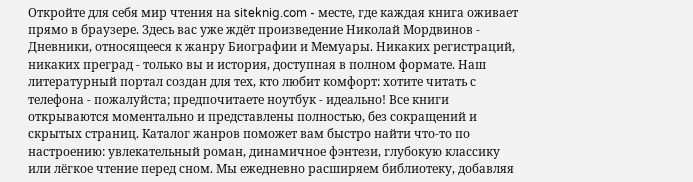Откройте для себя мир чтения на siteknig.com - месте, где каждая книга оживает прямо в браузере. Здесь вас уже ждёт произведение Николай Мордвинов - Дневники, относящееся к жанру Биографии и Мемуары. Никаких регистраций, никаких преград - только вы и история, доступная в полном формате. Наш литературный портал создан для тех, кто любит комфорт: хотите читать с телефона - пожалуйста; предпочитаете ноутбук - идеально! Все книги открываются моментально и представлены полностью, без сокращений и скрытых страниц. Каталог жанров поможет вам быстро найти что-то по настроению: увлекательный роман, динамичное фэнтези, глубокую классику или лёгкое чтение перед сном. Мы ежедневно расширяем библиотеку, добавляя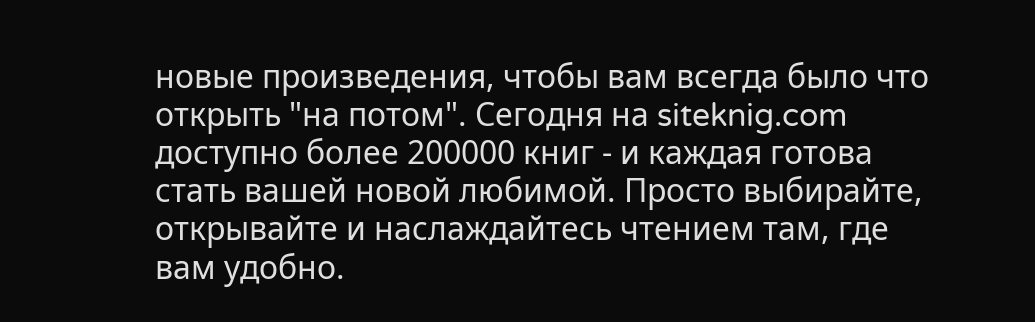новые произведения, чтобы вам всегда было что открыть "на потом". Сегодня на siteknig.com доступно более 200000 книг - и каждая готова стать вашей новой любимой. Просто выбирайте, открывайте и наслаждайтесь чтением там, где вам удобно.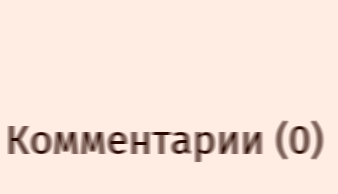Комментарии (0)